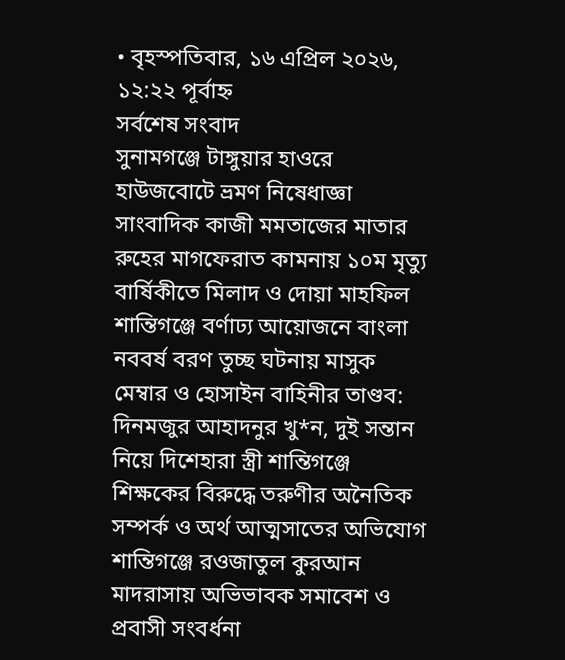• বৃহস্পতিবার, ১৬ এপ্রিল ২০২৬, ১২:২২ পূর্বাহ্ন
সর্বশেষ সংবাদ
সুনামগঞ্জে টাঙ্গুয়ার হাওরে হাউজবোটে ভ্রমণ নিষেধাজ্ঞা সাংবাদিক কাজী মমতাজের মাতার রুহের মাগফেরাত কামনায় ১০ম মৃত্যু বার্ষিকীতে মিলাদ ও দোয়া মাহফিল শান্তিগঞ্জে বর্ণাঢ্য আয়োজনে বাংলা নববর্ষ বরণ তুচ্ছ ঘটনায় মাসুক মেম্বার ও হোসাইন বাহিনীর তাণ্ডব: দিনমজুর আহাদনুর খু*ন, দুই সন্তান নিয়ে দিশেহারা স্ত্রী শান্তিগঞ্জে শিক্ষকের বিরুদ্ধে তরুণীর অনৈতিক সম্পর্ক ও অর্থ আত্মসাতের অভিযোগ শান্তিগঞ্জে রওজাতুল কুরআন মাদরাসায় অভিভাবক সমাবেশ ও প্রবাসী সংবর্ধনা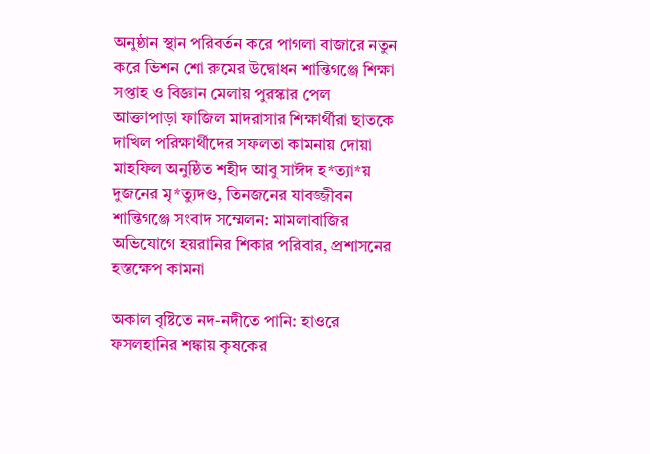অনুষ্ঠান স্থান পরিবর্তন করে পাগলা বাজারে নতুন করে ভিশন শো রুমের উদ্বোধন শান্তিগঞ্জে শিক্ষা সপ্তাহ ও বিজ্ঞান মেলায় পুরস্কার পেল আক্তাপাড়া ফাজিল মাদরাসার শিক্ষার্থীরা ছাতকে দাখিল পরিক্ষার্থীদের সফলতা কামনায় দোয়া মাহফিল অনুষ্ঠিত শহীদ আবু সাঈদ হ*ত্যা*য় দুজনের মৃ*ত্যুদণ্ড, তিনজনের যাবজ্জীবন শান্তিগঞ্জে সংবাদ সম্মেলন: মামলাবাজির অভিযোগে হয়রানির শিকার পরিবার, প্রশাসনের হস্তক্ষেপ কামনা

অকাল বৃষ্টিতে নদ-নদীতে পানি: হাওরে ফসলহানির শঙ্কায় কৃষকের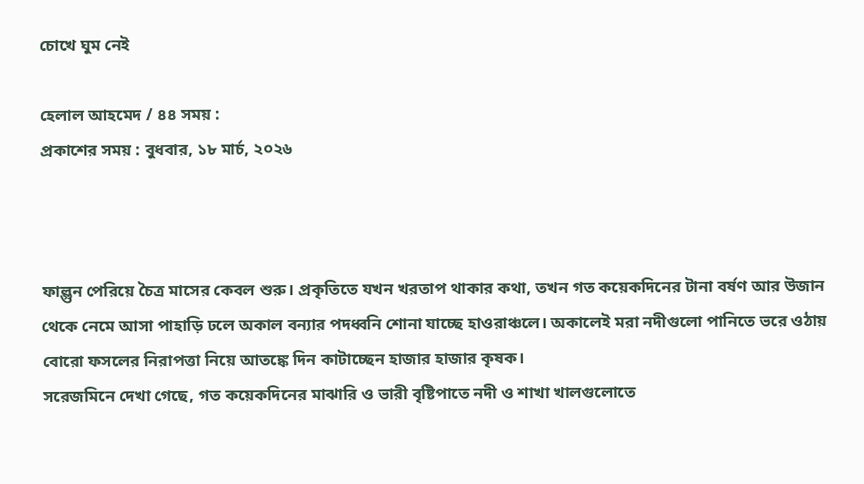চোখে ঘুম নেই

হেলাল আহমেদ / ৪৪ সময় :
প্রকাশের সময় : বুধবার, ১৮ মার্চ, ২০২৬



ফাল্গুন পেরিয়ে চৈত্র মাসের কেবল শুরু। প্রকৃতিতে যখন খরতাপ থাকার কথা, তখন গত কয়েকদিনের টানা বর্ষণ আর উজান থেকে নেমে আসা পাহাড়ি ঢলে অকাল বন্যার পদধ্বনি শোনা যাচ্ছে হাওরাঞ্চলে। অকালেই মরা নদীগুলো পানিতে ভরে ওঠায় বোরো ফসলের নিরাপত্তা নিয়ে আতঙ্কে দিন কাটাচ্ছেন হাজার হাজার কৃষক।
সরেজমিনে দেখা গেছে, গত কয়েকদিনের মাঝারি ও ভারী বৃষ্টিপাতে নদী ও শাখা খালগুলোতে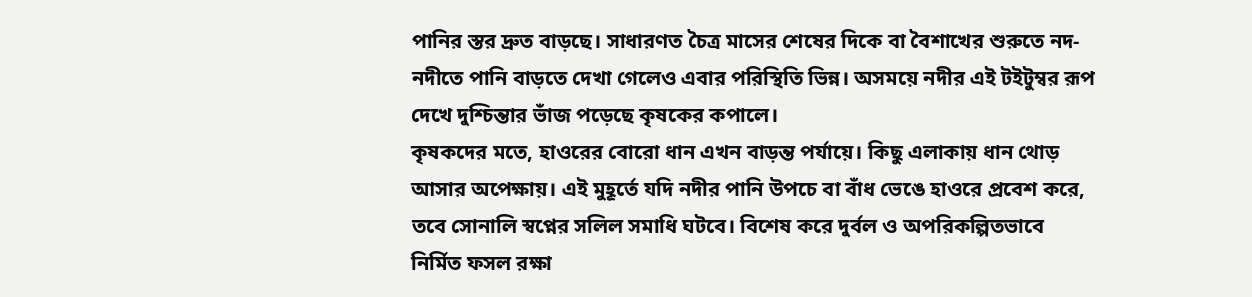পানির স্তর দ্রুত বাড়ছে। সাধারণত চৈত্র মাসের শেষের দিকে বা বৈশাখের শুরুতে নদ-নদীতে পানি বাড়তে দেখা গেলেও এবার পরিস্থিতি ভিন্ন। অসময়ে নদীর এই টইটুম্বর রূপ দেখে দুশ্চিন্তার ভাঁজ পড়েছে কৃষকের কপালে।
কৃষকদের মতে, হাওরের বোরো ধান এখন বাড়ন্ত পর্যায়ে। কিছু এলাকায় ধান থোড় আসার অপেক্ষায়। এই মুহূর্তে যদি নদীর পানি উপচে বা বাঁধ ভেঙে হাওরে প্রবেশ করে, তবে সোনালি স্বপ্নের সলিল সমাধি ঘটবে। বিশেষ করে দুর্বল ও অপরিকল্পিতভাবে নির্মিত ফসল রক্ষা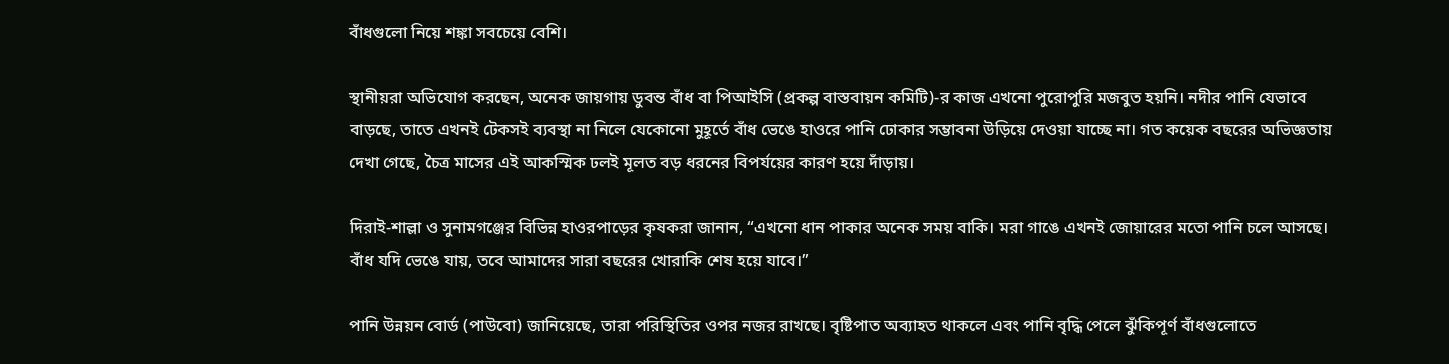বাঁধগুলো নিয়ে শঙ্কা সবচেয়ে বেশি।

স্থানীয়রা অভিযোগ করছেন, অনেক জায়গায় ডুবন্ত বাঁধ বা পিআইসি (প্রকল্প বাস্তবায়ন কমিটি)-র কাজ এখনো পুরোপুরি মজবুত হয়নি। নদীর পানি যেভাবে বাড়ছে, তাতে এখনই টেকসই ব্যবস্থা না নিলে যেকোনো মুহূর্তে বাঁধ ভেঙে হাওরে পানি ঢোকার সম্ভাবনা উড়িয়ে দেওয়া যাচ্ছে না। গত কয়েক বছরের অভিজ্ঞতায় দেখা গেছে, চৈত্র মাসের এই আকস্মিক ঢলই মূলত বড় ধরনের বিপর্যয়ের কারণ হয়ে দাঁড়ায়।

দিরাই-শাল্লা ও সুনামগঞ্জের বিভিন্ন হাওরপাড়ের কৃষকরা জানান, “এখনো ধান পাকার অনেক সময় বাকি। মরা গাঙে এখনই জোয়ারের মতো পানি চলে আসছে। বাঁধ যদি ভেঙে যায়, তবে আমাদের সারা বছরের খোরাকি শেষ হয়ে যাবে।”

পানি উন্নয়ন বোর্ড (পাউবো) জানিয়েছে, তারা পরিস্থিতির ওপর নজর রাখছে। বৃষ্টিপাত অব্যাহত থাকলে এবং পানি বৃদ্ধি পেলে ঝুঁকিপূর্ণ বাঁধগুলোতে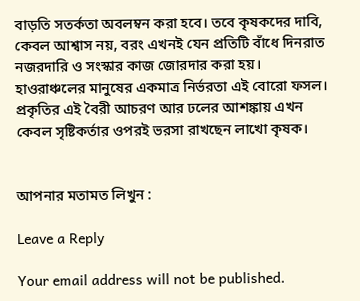বাড়তি সতর্কতা অবলম্বন করা হবে। তবে কৃষকদের দাবি, কেবল আশ্বাস নয়, বরং এখনই যেন প্রতিটি বাঁধে দিনরাত নজরদারি ও সংস্কার কাজ জোরদার করা হয়।
হাওরাঞ্চলের মানুষের একমাত্র নির্ভরতা এই বোরো ফসল। প্রকৃতির এই বৈরী আচরণ আর ঢলের আশঙ্কায় এখন কেবল সৃষ্টিকর্তার ওপরই ভরসা রাখছেন লাখো কৃষক।


আপনার মতামত লিখুন :

Leave a Reply

Your email address will not be published.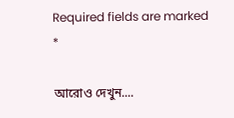Required fields are marked *

আরোও দেখুন....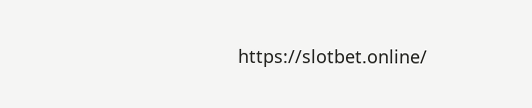https://slotbet.online/